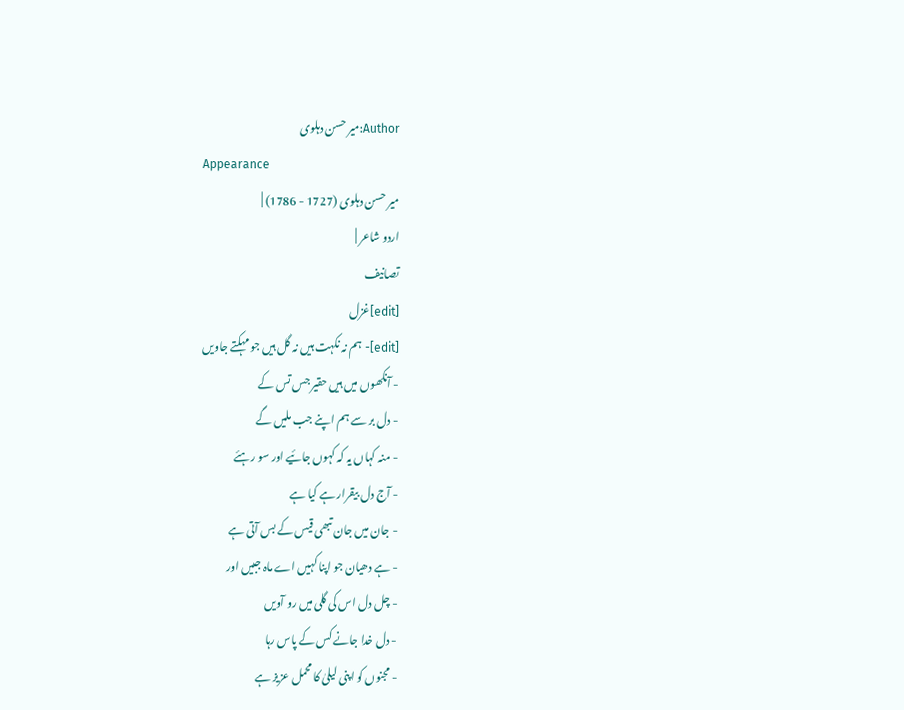Author:میر حسن دہلوی
Appearance
میر حسن دہلوی (1727 - 1786) |
اردو شاعر |
تصانیف
[edit]غزل
[edit]- ہم نہ نکہت ہیں نہ گل ہیں جو مہکتے جاویں
- آنکھوں میں ہیں حقیر جس تس کے
- دل بر سے ہم اپنے جب ملیں گے
- منہ کہاں یہ کہ کہوں جائیے اور سو رہئے
- آج دل بیقرار ہے کیا ہے
- جان میں جان تبھی قیس کے بس آتی ہے
- ہے دھیان جو اپنا کہیں اے ماہ جبیں اور
- چل دل اس کی گلی میں رو آویں
- دل خدا جانے کس کے پاس رہا
- مجنوں کو اپنی لیلیٰ کا محمل عزیز ہے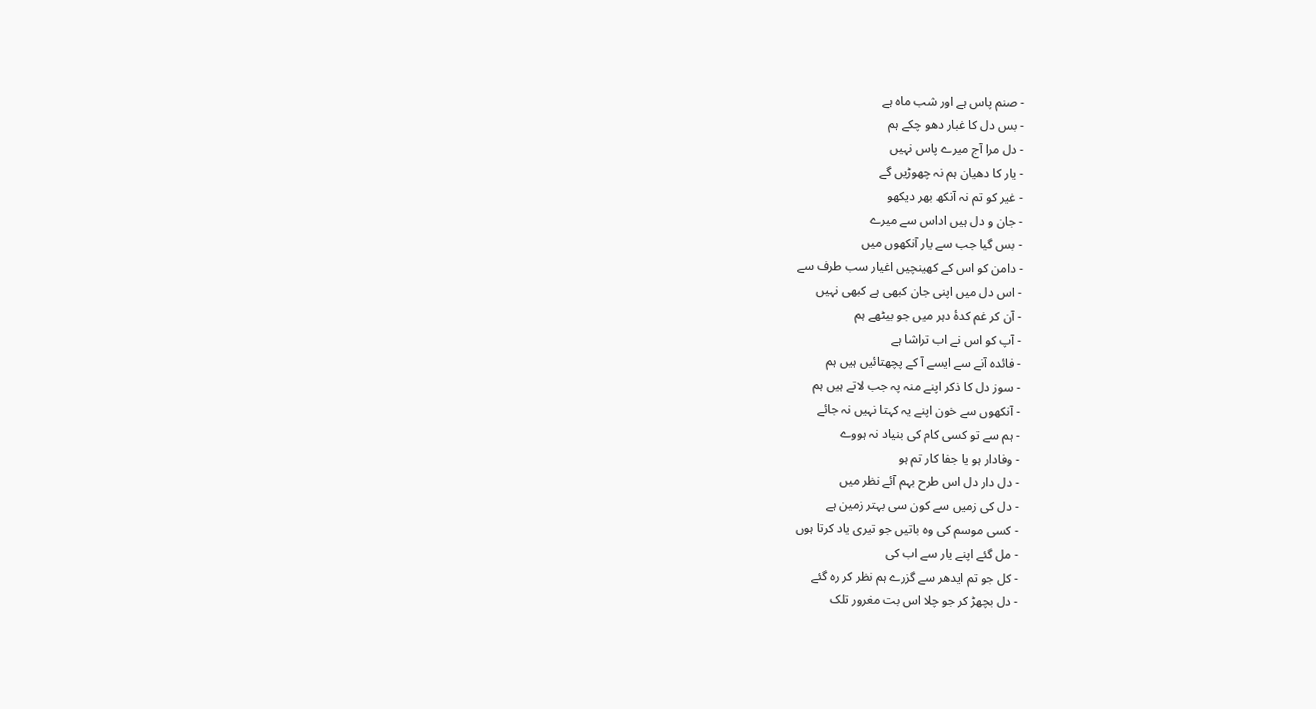- صنم پاس ہے اور شب ماہ ہے
- بس دل کا غبار دھو چکے ہم
- دل مرا آج میرے پاس نہیں
- یار کا دھیان ہم نہ چھوڑیں گے
- غیر کو تم نہ آنکھ بھر دیکھو
- جان و دل ہیں اداس سے میرے
- بس گیا جب سے یار آنکھوں میں
- دامن کو اس کے کھینچیں اغیار سب طرف سے
- اس دل میں اپنی جان کبھی ہے کبھی نہیں
- آن کر غم کدۂ دہر میں جو بیٹھے ہم
- آپ کو اس نے اب تراشا ہے
- فائدہ آنے سے ایسے آ کے پچھتائیں ہیں ہم
- سوز دل کا ذکر اپنے منہ پہ جب لاتے ہیں ہم
- آنکھوں سے خون اپنے یہ کہتا نہیں نہ جائے
- ہم سے تو کسی کام کی بنیاد نہ ہووے
- وفادار ہو یا جفا کار تم ہو
- دل دار دل اس طرح بہم آئے نظر میں
- دل کی زمیں سے کون سی بہتر زمین ہے
- کسی موسم کی وہ باتیں جو تیری یاد کرتا ہوں
- مل گئے اپنے یار سے اب کی
- کل جو تم ایدھر سے گزرے ہم نظر کر رہ گئے
- دل بچھڑ کر جو چلا اس بت مغرور تلک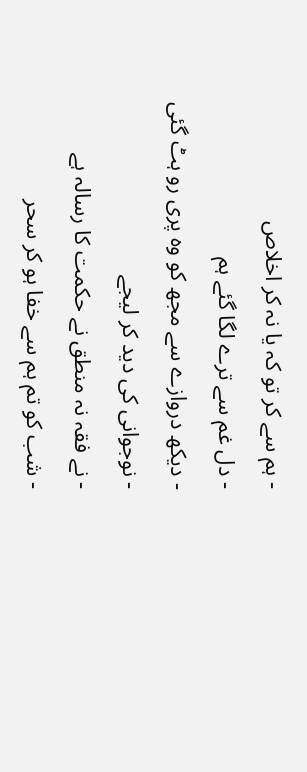- ہم سے کر تو کہ یا نہ کر اخلاص
- دل غم سے ترے لگا گئے ہم
- دیکھ دروازے سے مجھ کو وہ پری رو ہٹ گئی
- نوجوانی کی دید کر لیجے
- نے فقہ نہ منطق نے حکمت کا رسالہ ہے
- شب کو تم ہم سے خفا ہو کر سحر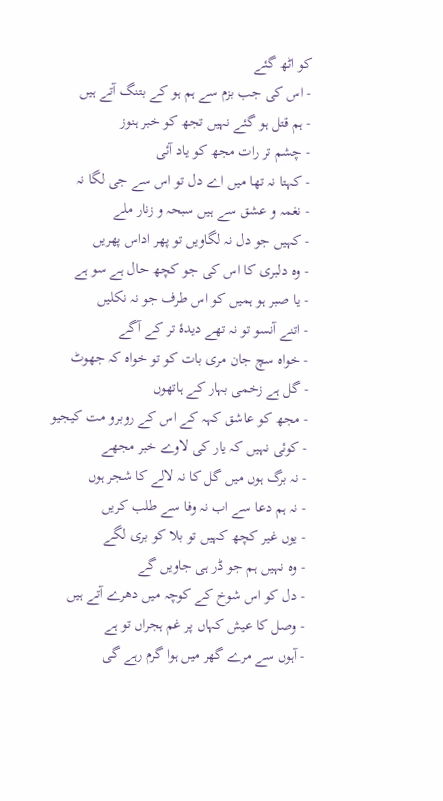کو اٹھ گئے
- اس کی جب بزم سے ہم ہو کے بتنگ آتے ہیں
- ہم قتل ہو گئے نہیں تجھ کو خبر ہنوز
- چشم تر رات مجھ کو یاد آئی
- کہتا نہ تھا میں اے دل تو اس سے جی لگا نہ
- نغمہ و عشق سے ہیں سبحہ و زنار ملے
- کہیں جو دل نہ لگاویں تو پھر اداس پھریں
- وہ دلبری کا اس کی جو کچھ حال ہے سو ہے
- یا صبر ہو ہمیں کو اس طرف جو نہ نکلیں
- اتنے آنسو تو نہ تھے دیدۂ تر کے آگے
- خواہ سچ جان مری بات کو تو خواہ کہ جھوٹ
- گل ہے زخمی بہار کے ہاتھوں
- مجھ کو عاشق کہہ کے اس کے روبرو مت کیجیو
- کوئی نہیں کہ یار کی لاوے خبر مجھے
- نہ برگ ہوں میں گل کا نہ لالے کا شجر ہوں
- نہ ہم دعا سے اب نہ وفا سے طلب کریں
- یوں غیر کچھ کہیں تو بلا کو بری لگے
- وہ نہیں ہم جو ڈر ہی جاویں گے
- دل کو اس شوخ کے کوچہ میں دھرے آتے ہیں
- وصل کا عیش کہاں پر غم ہجراں تو ہے
- آہوں سے مرے گھر میں ہوا گرم رہے گی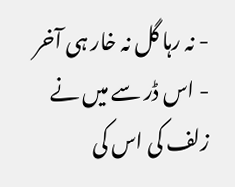- نہ رہا گل نہ خار ہی آخر
- اس ڈر سے میں نے زلف کی اس کی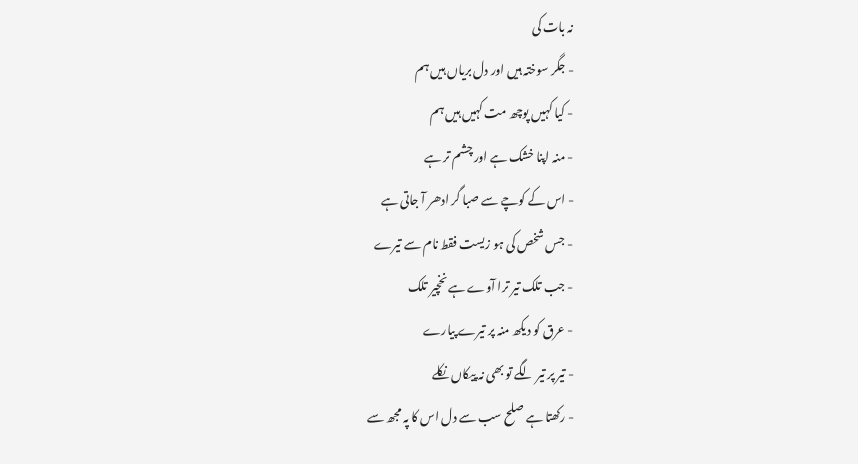نہ بات کی
- جگر سوختہ ہیں اور دل بریاں ہیں ہم
- کیا کہیں پوچھ مت کہیں ہیں ہم
- منہ اپنا خشک ہے اور چشم تر ہے
- اس کے کوچے سے صبا گر ادھر آ جاتی ہے
- جس شخص کی ہو زیست فقط نام سے تیرے
- جب تلک تیر ترا آوے ہے نخچیر تلک
- عرق کو دیکھ منہ پر تیرے پیارے
- تیر پر تیر لگے تو بھی نہ پیکاں نکلے
- رکھتا ہے صلح سب سے دل اس کا پہ مجھ سے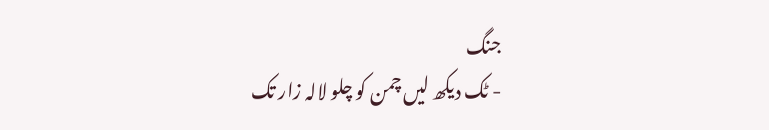جنگ
- ٹک دیکھ لیں چمن کو چلو لالہ زار تک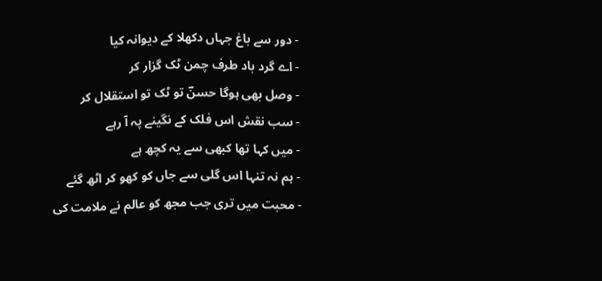- دور سے باغ جہاں دکھلا کے دیوانہ کیا
- اے گرد باد طرف چمن ٹک گزار کر
- وصل بھی ہوگا حسنؔ تو ٹک تو استقلال کر
- سب نقش اس فلک کے نگینے پہ آ رہے
- میں کہا تھا کبھی سے یہ کچھ ہے
- ہم نہ تنہا اس گلی سے جاں کو کھو کر اٹھ گئے
- محبت میں تری جب مجھ کو عالم نے ملامت کی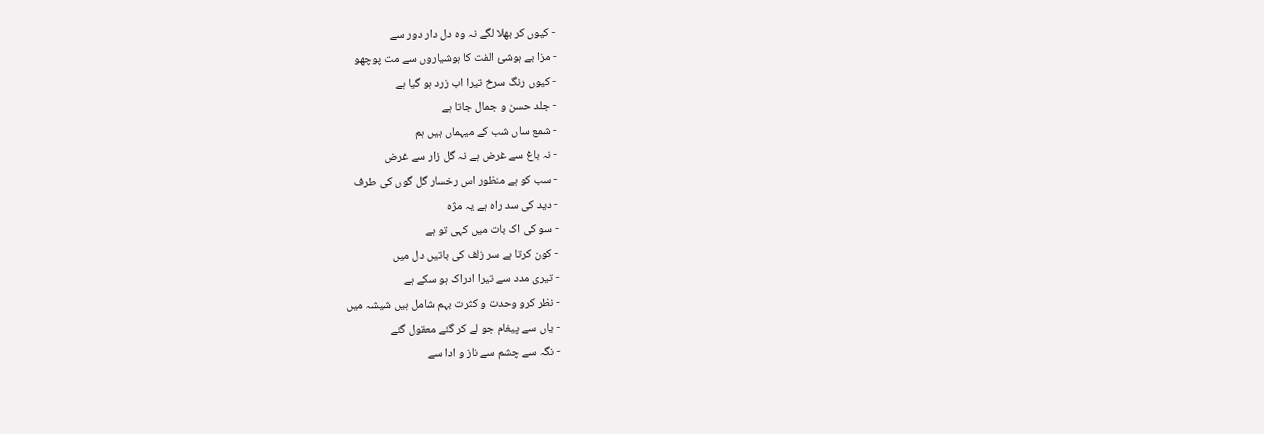- کیوں کر بھلا لگے نہ وہ دل دار دور سے
- مزا بے ہوشیٔ الفت کا ہوشیاروں سے مت پوچھو
- کیوں رنگ سرخ تیرا اب زرد ہو گیا ہے
- جلد حسن و جمال جاتا ہے
- شمع ساں شب کے میہماں ہیں ہم
- نہ باغ سے غرض ہے نہ گل زار سے غرض
- سب کو ہے منظور اس رخسار گل گوں کی طرف
- دید کی سد راہ ہے یہ مژہ
- سو کی اک بات میں کہی تو ہے
- کون کرتا ہے سر زلف کی باتیں دل میں
- تیری مدد سے تیرا ادراک ہو سکے ہے
- نظر کرو وحدت و کثرت بہم شامل ہیں شیشہ میں
- یاں سے پیغام جو لے کر گئے معقول گئے
- نگہ سے چشم سے ناز و ادا سے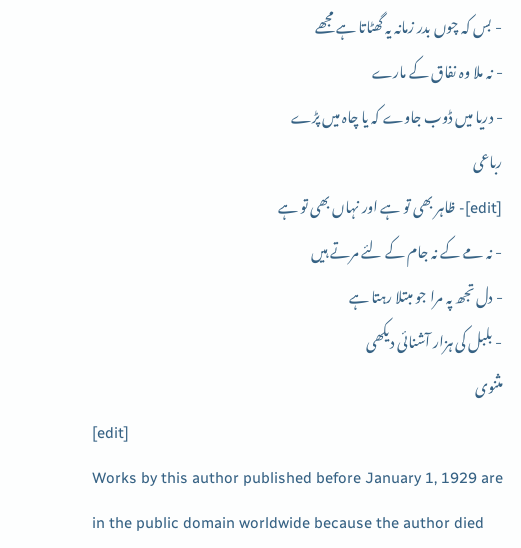- بس کہ چوں بدر زمانہ یہ گھٹاتا ہے مجھے
- نہ ملا وہ نفاق کے مارے
- دریا میں ڈوب جاوے کہ یا چاہ میں پڑے
رباعی
[edit]- ظاہر بھی تو ہے اور نہاں بھی تو ہے
- نہ مے کے نہ جام کے لئے مرتے ہیں
- دل تجھ پہ مرا جو مبتلا رہتا ہے
- بلبل کی ہزار آشنائی دیکھی
مثنوی
[edit]
Works by this author published before January 1, 1929 are in the public domain worldwide because the author died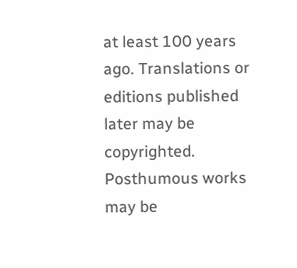at least 100 years ago. Translations or editions published later may be copyrighted. Posthumous works may be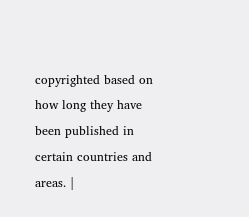copyrighted based on how long they have been published in certain countries and areas. |